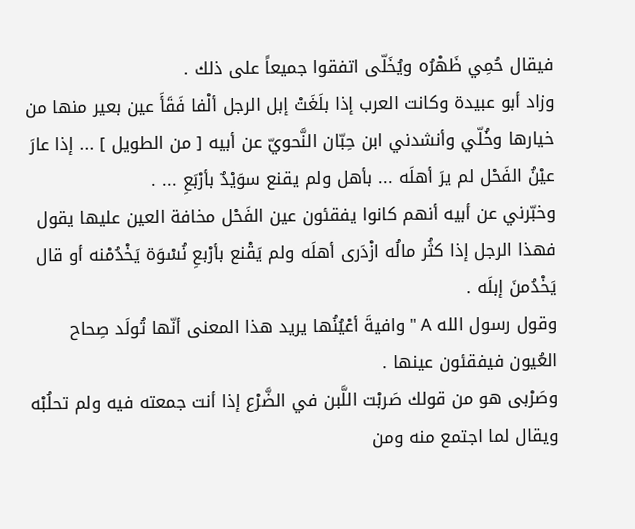فيقال حُمِي ظَهْرُه ويُخَلّى اتفقوا جميعاً على ذلك .
وزاد أبو عبيدة وكانت العرب إذا بلَغَتْ إبل الرجل ألْفا فَقَأَ عين بعير منها من خيارها وخُلّي وأنشدني ابن حِبّان النَّحويّ عن أبيه [ من الطويل ] ... إذا عارَ عيْنُ الفَحْل لم يرَ أهلَه ... بأهل ولم يقنع سوَيْدٌ بأرْبَعِ ... .
وخبّرني عن أبيه أنهم كانوا يفقئون عين الفَحْل مخافة العين عليها يقول فهذا الرجل إذا كثُر مالُه ازْدَرى أهلَه ولم يَقْنع بأرْبعِ نُسْوَة يَخْدُمْنه أو قال يَخْدُمنَ إبلَه .
وقول رسول الله A " وافيةَ أعْيُنُها يريد هذا المعنى أنّها تُولَد صِحاح العُيون فيفقئون عينها .
وصَرْبى هو من قولك صَربْت اللَّبن في الضَّرْع إذا أنت جمعته فيه ولم تحلُبْه ويقال لما اجتمع منه ومن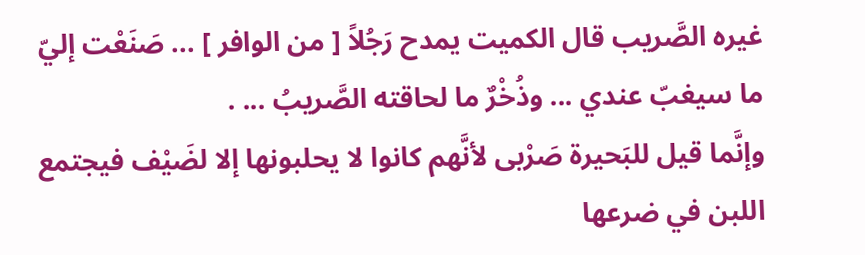غيره الصَّريب قال الكميت يمدح رَجُلاً [ من الوافر ] ... صَنَعْت إليّ ما سيغبّ عندي ... وذُخْرٌ ما لحاقته الصَّريبُ ... .
وإنَّما قيل للبَحيرة صَرْبى لأنَّهم كانوا لا يحلبونها إلا لضَيْف فيجتمع اللبن في ضرعها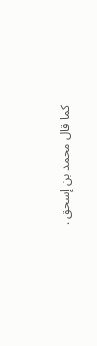كما قال محمد بن إسحق .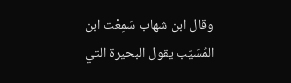وقال ابن شهاب سَمِعْت ابن المُسَيّب يقول البحيرة التي